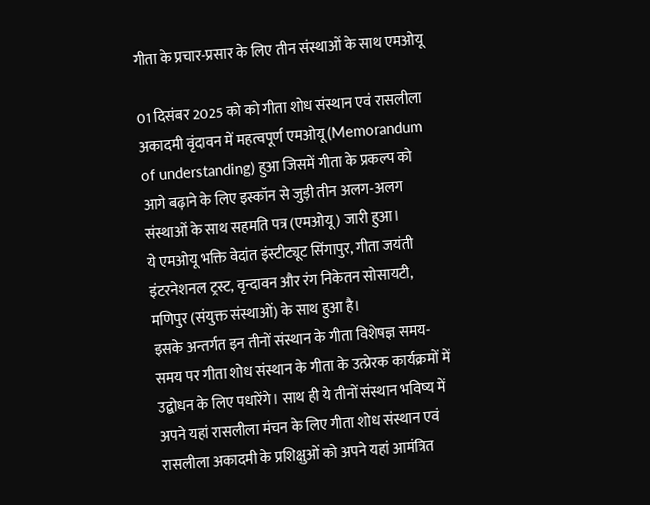गीता के प्रचार-प्रसार के लिए तीन संस्थाओं के साथ एमओयू

01 दिसंबर 2025 को को गीता शोध संस्थान एवं रासलीला अकादमी वृंदावन में महत्वपूर्ण एमओयू (Memorandum of understanding) हुआ जिसमें गीता के प्रकल्प को आगे बढ़ाने के लिए इस्कॉन से जुड़ी तीन अलग-अलग संस्थाओं के साथ सहमति पत्र (एमओयू) जारी हुआ।
ये एमओयू भक्ति वेदांत इंस्टीट्यूट सिंगापुर, गीता जयंती इंटरनेशनल ट्रस्ट, वृन्दावन और रंग निकेतन सोसायटी, मणिपुर (संयुक्त संस्थाओं) के साथ हुआ है।
इसके अन्तर्गत इन तीनों संस्थान के गीता विशेषज्ञ समय- समय पर गीता शोध संस्थान के गीता के उत्प्रेरक कार्यक्रमों में उद्बोधन के लिए पधारेंगे। साथ ही ये तीनों संस्थान भविष्य में अपने यहां रासलीला मंचन के लिए गीता शोध संस्थान एवं रासलीला अकादमी के प्रशिक्षुओं को अपने यहां आमंत्रित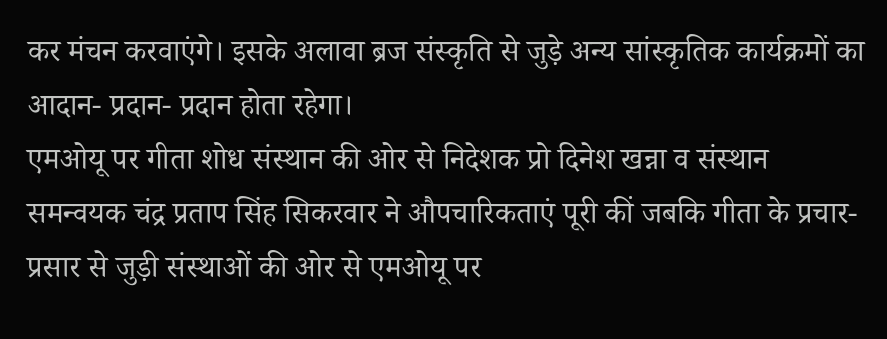कर मंचन करवाएंगे। इसके अलावा ब्रज संस्कृति से जुड़े अन्य सांस्कृतिक कार्यक्रमों का आदान- प्रदान- प्रदान होता रहेगा।
एमओयू पर गीता शोध संस्थान की ओर से निदेशक प्रो दिनेश खन्ना व संस्थान समन्वयक चंद्र प्रताप सिंह सिकरवार ने औपचारिकताएं पूरी कीं जबकि गीता के प्रचार-प्रसार से जुड़ी संस्थाओं की ओर से एमओयू पर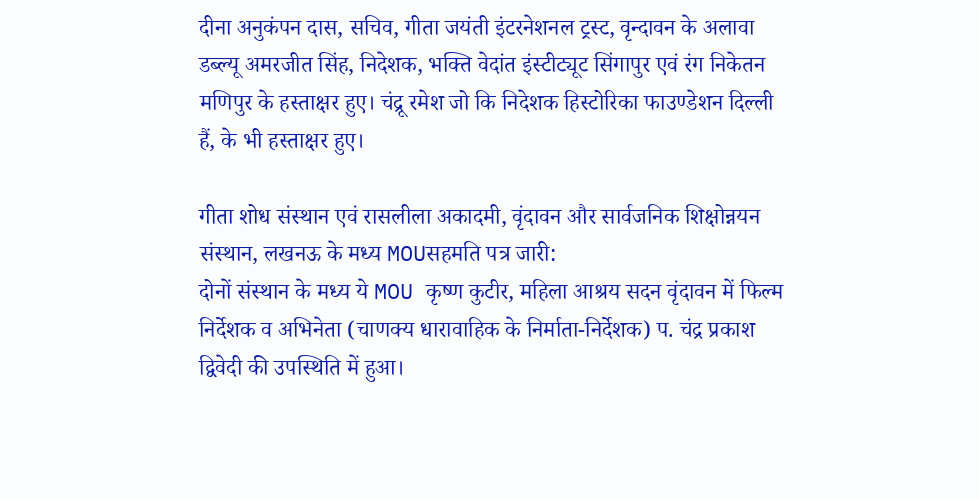दीना अनुकंपन दास, सचिव, गीता जयंती इंटरनेशनल ट्रस्ट, वृन्दावन के अलावा डब्ल्यू अमरजीत सिंह, निदेशक, भक्ति वेदांत इंस्टीट्यूट सिंगापुर एवं रंग निकेतन मणिपुर के हस्ताक्षर हुए। चंद्रू रमेश जो कि निदेशक हिस्टोरिका फाउण्डेशन दिल्ली हैं, के भी हस्ताक्षर हुए।

गीता शोध संस्थान एवं रासलीला अकादमी, वृंदावन और सार्वजनिक शिक्षोन्नयन संस्थान, लखनऊ के मध्य MOUसहमति पत्र जारी:
दोनों संस्थान के मध्य ये MOU कृष्ण कुटीर, महिला आश्रय सदन वृंदावन में फिल्म निर्देशक व अभिनेता (चाणक्य धारावाहिक के निर्माता-निर्देशक) प. चंद्र प्रकाश द्विवेदी की उपस्थिति में हुआ।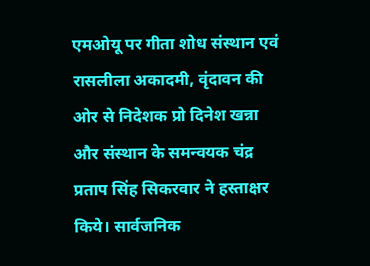एमओयू पर गीता शोध संस्थान एवं रासलीला अकादमी, वृंदावन की ओर से निदेशक प्रो दिनेश खन्ना और संस्थान के समन्वयक चंद्र प्रताप सिंह सिकरवार ने हस्ताक्षर किये। सार्वजनिक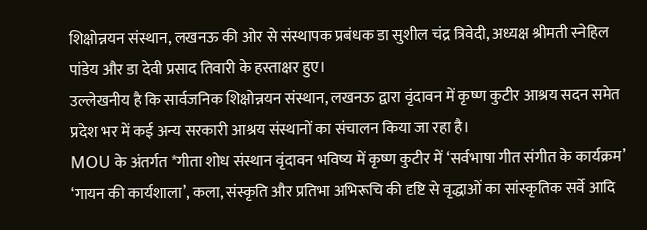शिक्षोन्नयन संस्थान, लखनऊ की ओर से संस्थापक प्रबंधक डा सुशील चंद्र त्रिवेदी, अध्यक्ष श्रीमती स्नेहिल पांडेय और डा देवी प्रसाद तिवारी के हस्ताक्षर हुए।
उल्लेखनीय है कि सार्वजनिक शिक्षोन्नयन संस्थान, लखनऊ द्वारा वृंदावन में कृष्ण कुटीर आश्रय सदन समेत प्रदेश भर में कई अन्य सरकारी आश्रय संस्थानों का संचालन किया जा रहा है।
MOU के अंतर्गत *गीता शोध संस्थान वृंदावन भविष्य में कृष्ण कुटीर में ‘सर्वभाषा गीत संगीत के कार्यक्रम’ ‘गायन की कार्यशाला’, कला, संस्कृति और प्रतिभा अभिरूचि की दृष्टि से वृद्धाओं का सांस्कृतिक सर्वे आदि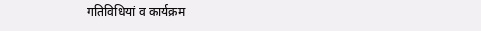गतिविधियां व कार्यक्रम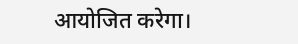आयोजित करेगा।